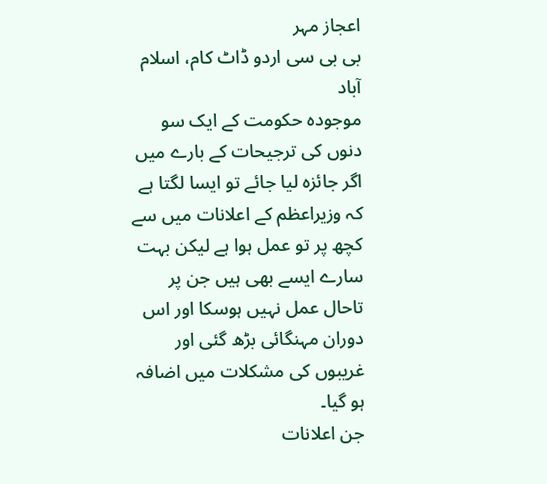اعجاز مہر
بی بی سی اردو ڈاٹ کام، اسلام آباد
موجودہ حکومت کے ایک سو دنوں کی ترجیحات کے بارے میں اگر جائزہ لیا جائے تو ایسا لگتا ہے کہ وزیراعظم کے اعلانات میں سے کچھ پر تو عمل ہوا ہے لیکن بہت سارے ایسے بھی ہیں جن پر تاحال عمل نہیں ہوسکا اور اس دوران مہنگائی بڑھ گئی اور غریبوں کی مشکلات میں اضافہ ہو گیا۔
جن اعلانات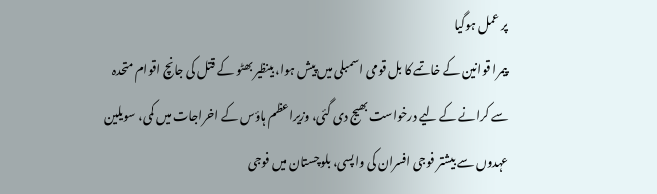پر عمل ہوگیا
پیمرا قوانین کے خاتمے کا بل قومی اسمبلی میں پیش ہوا، بینظیر بھٹو کے قتل کی جانچ اقوام متحدہ سے کرانے کے لیے درخواست بھیج دی گئی، وزیراعظم ہاؤس کے اخراجات میں کمی، سویلین عہدوں سے بیشتر فوجی افسران کی واپسی، بلوچستان میں فوجی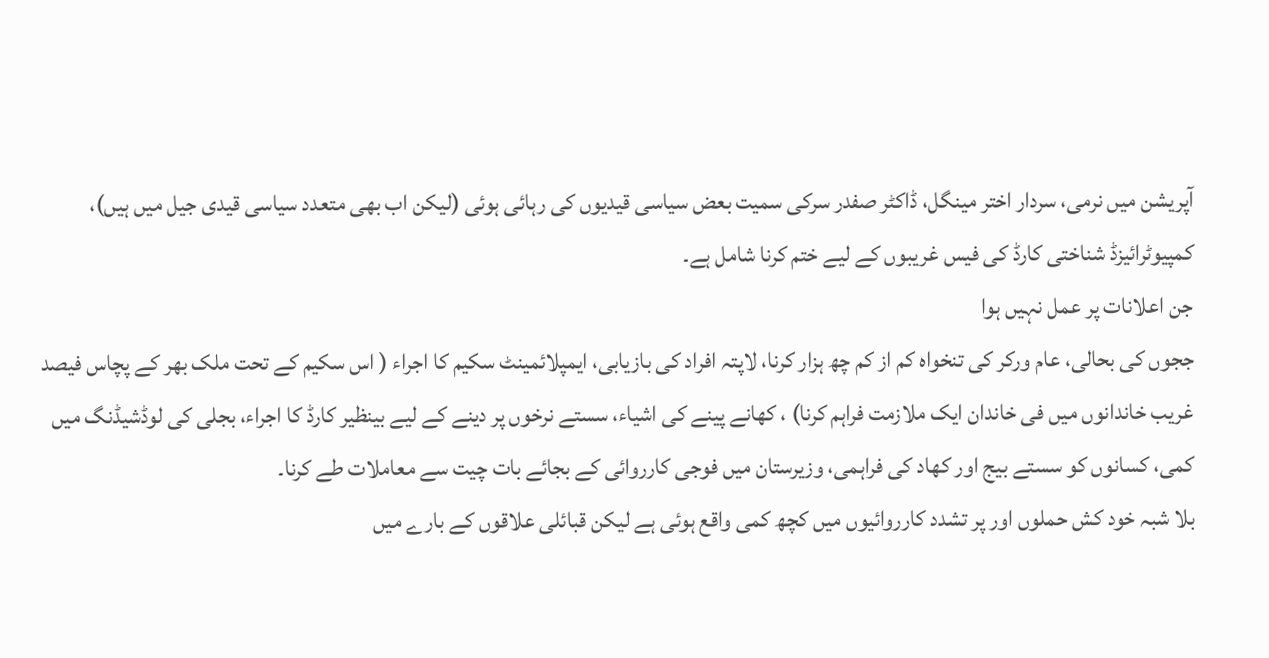آپریشن میں نرمی، سردار اختر مینگل، ڈاکٹر صفدر سرکی سمیت بعض سیاسی قیدیوں کی رہائی ہوئی (لیکن اب بھی متعدد سیاسی قیدی جیل میں ہیں)، کمپیوٹرائیزڈ شناختی کارڈ کی فیس غریبوں کے لیے ختم کرنا شامل ہے۔
جن اعلانات پر عمل نہیں ہوا
ججوں کی بحالی، عام ورکر کی تنخواہ کم از کم چھ ہزار کرنا، لاپتہ افراد کی بازیابی، ایمپلائمینٹ سکیم کا اجراء ( اس سکیم کے تحت ملک بھر کے پچاس فیصد غریب خاندانوں میں فی خاندان ایک ملازمت فراہم کرنا) ، کھانے پینے کی اشیاء، سستے نرخوں پر دینے کے لیے بینظیر کارڈ کا اجراء، بجلی کی لوڈشیڈنگ میں کمی، کسانوں کو سستے بیج اور کھاد کی فراہمی، وزیرستان میں فوجی کارروائی کے بجائے بات چیت سے معاملات طے کرنا۔
بلا شبہ خود کش حملوں اور پر تشدد کارروائیوں میں کچھ کمی واقع ہوئی ہے لیکن قبائلی علاقوں کے بارے میں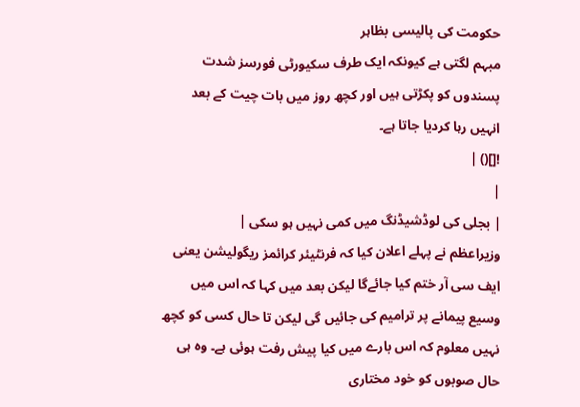حکومت کی پالیسی بظاہر
مبہم لگتی ہے کیونکہ ایک طرف سکیورٹی فورسز شدت پسندوں کو پکڑتی ہیں اور کچھ روز میں بات چیت کے بعد انہیں رہا کردیا جاتا ہے۔
![]() |
|
| بجلی کی لوڈشیڈنگ میں کمی نہیں ہو سکی |
وزیراعظم نے پہلے اعلان کیا کہ فرنٹیئر کرائمز ریگولیشن یعنی ایف سی آر ختم کیا جائےگا لیکن بعد میں کہا کہ اس میں وسیع پیمانے پر ترامیم کی جائیں گی لیکن تا حال کسی کو کچھ نہیں معلوم کہ اس بارے میں کیا پیش رفت ہوئی ہے۔ وہ ہی حال صوبوں کو خود مختاری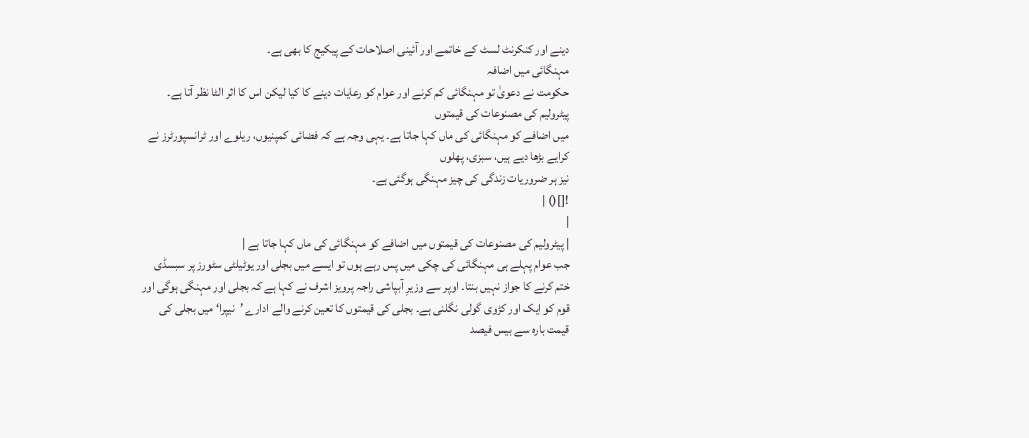دینے اور کنکرنٹ لسٹ کے خاتمے اور آئینی اصلاحات کے پیکیج کا بھی ہے۔
مہنگائی میں اضافہ
حکومت نے دعویٰ تو مہنگائی کم کرنے اور عوام کو رعایات دینے کا کیا لیکن اس کا اثر الٹا نظر آتا ہے۔ پیٹرولیم کی مصنوعات کی قیمتوں
میں اضافے کو مہنگائی کی ماں کہا جاتا ہے۔ یہی وجہ ہے کہ فضائی کمپنیوں، ریلوے اور ٹرانسپورٹرز نے کرایے بڑھا دیے ہیں، سبزی، پھلوں
نیز ہر ضروریات زندگی کی چیز مہنگی ہوگئی ہے۔
![]() |
|
| پیٹرولیم کی مصنوعات کی قیمتوں میں اضافے کو مہنگائی کی ماں کہا جاتا ہے |
جب عوام پہلے ہی مہنگائی کی چکی میں پس رہے ہوں تو ایسے میں بجلی اور یوٹیلٹی سٹورز پر سبسڈی ختم کرنے کا جواز نہیں بنتا۔ اوپر سے وزیرِ آبپاشی راجہ پرویز اشرف نے کہا ہے کہ بجلی اور مہنگی ہوگی اور قوم کو ایک اور کڑوی گولی نگلنی ہے۔ بجلی کی قیمتوں کا تعین کرنے والے ادارے ’نیپرا‘ میں بجلی کی قیمت بارہ سے بیس فیصد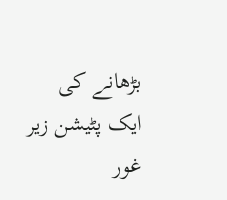بڑھانے کی ایک پٹیشن زیر غور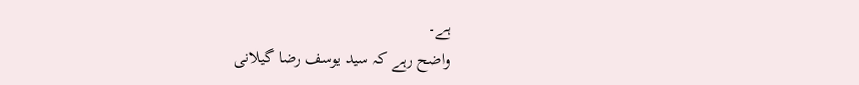ہے۔
واضح رہے کہ سید یوسف رضا گیلانی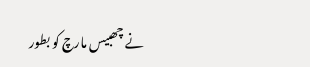نے چھبیس مارچ کو بطور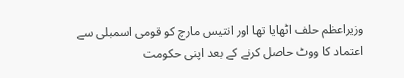وزیراعظم حلف اٹھایا تھا اور انتیس مارچ کو قومی اسمبلی سے اعتماد کا ووٹ حاصل کرنے کے بعد اپنی حکومت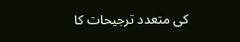کی متعدد ترجیحات کا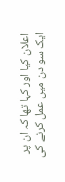اعلان کیا اور کہا تھا کہ ان پر ایک سو دن میں عمل کرنے کی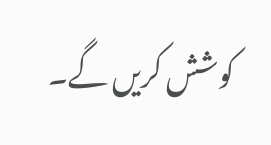کوشش کریں گے۔